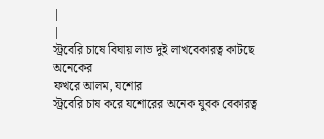|
|
স্ট্রবেরি চাষে বিঘায় লাভ দুই লাখবেকারত্ব কাটছে অনেকের
ফখরে আলম, যশোর
স্ট্রবেরি চাষ করে যশোরের অনেক যুবক বেকারত্ব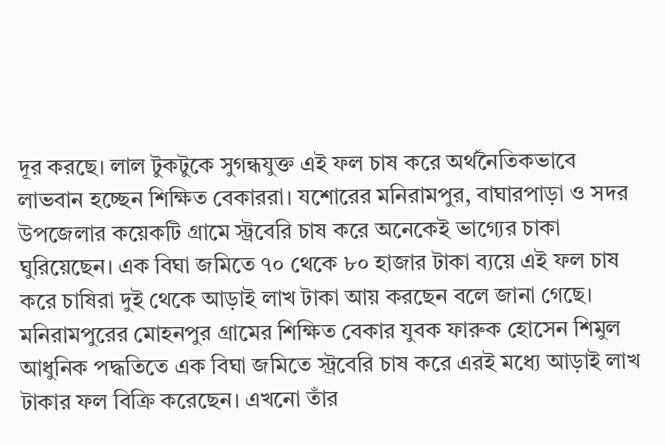দূর করছে। লাল টুকটুকে সুগন্ধযুক্ত এই ফল চাষ করে অর্থনৈতিকভাবে লাভবান হচ্ছেন শিক্ষিত বেকাররা। যশোরের মনিরামপুর, বাঘারপাড়া ও সদর উপজেলার কয়েকটি গ্রামে স্ট্রবেরি চাষ করে অনেকেই ভাগ্যের চাকা ঘুরিয়েছেন। এক বিঘা জমিতে ৭০ থেকে ৮০ হাজার টাকা ব্যয়ে এই ফল চাষ করে চাষিরা দুই থেকে আড়াই লাখ টাকা আয় করছেন বলে জানা গেছে।
মনিরামপুরের মোহনপুর গ্রামের শিক্ষিত বেকার যুবক ফারুক হোসেন শিমুল আধুনিক পদ্ধতিতে এক বিঘা জমিতে স্ট্রবেরি চাষ করে এরই মধ্যে আড়াই লাখ টাকার ফল বিক্রি করেছেন। এখনো তাঁর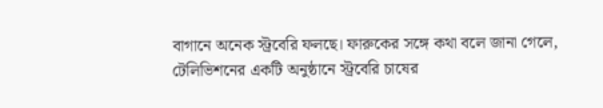বাগানে অনেক স্ট্রবেরি ফলছে। ফারুকের সঙ্গে কথা বলে জানা গেলে, টেলিভিশনের একটি অনুষ্ঠানে স্ট্রবেরি চাষের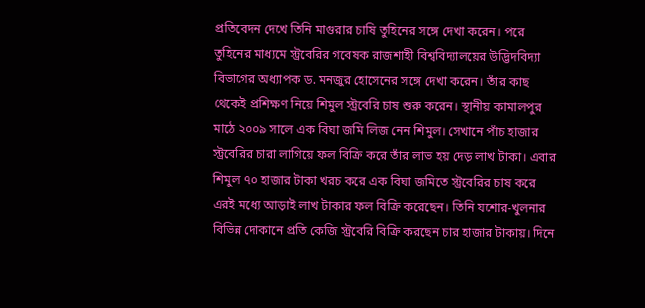প্রতিবেদন দেখে তিনি মাগুরার চাষি তুহিনের সঙ্গে দেখা করেন। পরে তুহিনের মাধ্যমে স্ট্রবেরির গবেষক রাজশাহী বিশ্ববিদ্যালয়ের উদ্ভিদবিদ্যা বিভাগের অধ্যাপক ড. মনজুর হোসেনের সঙ্গে দেখা করেন। তাঁর কাছ থেকেই প্রশিক্ষণ নিয়ে শিমুল স্ট্রবেরি চাষ শুরু করেন। স্থানীয় কামালপুর মাঠে ২০০৯ সালে এক বিঘা জমি লিজ নেন শিমুল। সেখানে পাঁচ হাজার স্ট্রবেরির চারা লাগিয়ে ফল বিক্রি করে তাঁর লাভ হয় দেড় লাখ টাকা। এবার শিমুল ৭০ হাজার টাকা খরচ করে এক বিঘা জমিতে স্ট্রবেরির চাষ করে এরই মধ্যে আড়াই লাখ টাকার ফল বিক্রি করেছেন। তিনি যশোর-খুলনার বিভিন্ন দোকানে প্রতি কেজি স্ট্রবেরি বিক্রি করছেন চার হাজার টাকায়। দিনে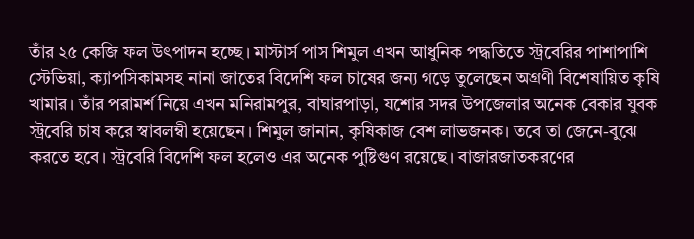তাঁর ২৫ কেজি ফল উৎপাদন হচ্ছে। মাস্টার্স পাস শিমুল এখন আধুনিক পদ্ধতিতে স্ট্রবেরির পাশাপাশি স্টেভিয়া, ক্যাপসিকামসহ নানা জাতের বিদেশি ফল চাষের জন্য গড়ে তুলেছেন অগ্রণী বিশেষায়িত কৃষি খামার। তাঁর পরামর্শ নিয়ে এখন মনিরামপুর, বাঘারপাড়া, যশোর সদর উপজেলার অনেক বেকার যুবক স্ট্রবেরি চাষ করে স্বাবলম্বী হয়েছেন। শিমুল জানান, কৃষিকাজ বেশ লাভজনক। তবে তা জেনে-বুঝে করতে হবে। স্ট্রবেরি বিদেশি ফল হলেও এর অনেক পুষ্টিগুণ রয়েছে। বাজারজাতকরণের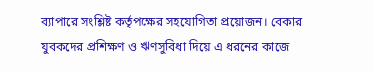ব্যাপারে সংশ্লিষ্ট কর্তৃপক্ষের সহযোগিতা প্রয়োজন। বেকার যুবকদের প্রশিক্ষণ ও ঋণসুবিধা দিয়ে এ ধরনের কাজে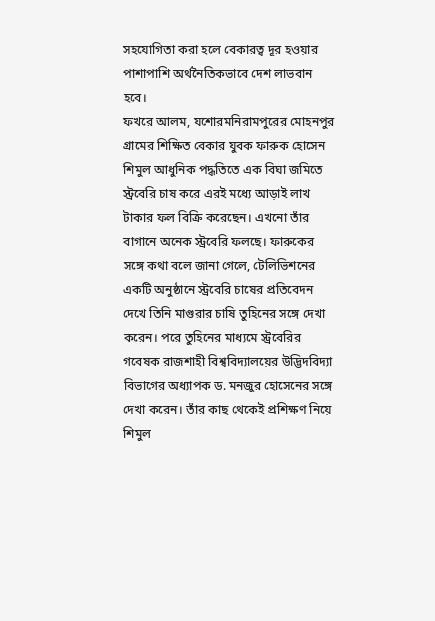সহযোগিতা করা হলে বেকারত্ব দূর হওয়ার পাশাপাশি অর্থনৈতিকভাবে দেশ লাভবান হবে।
ফখরে আলম, যশোরমনিরামপুরের মোহনপুর গ্রামের শিক্ষিত বেকার যুবক ফারুক হোসেন শিমুল আধুনিক পদ্ধতিতে এক বিঘা জমিতে স্ট্রবেরি চাষ করে এরই মধ্যে আড়াই লাখ টাকার ফল বিক্রি করেছেন। এখনো তাঁর বাগানে অনেক স্ট্রবেরি ফলছে। ফারুকের সঙ্গে কথা বলে জানা গেলে, টেলিভিশনের একটি অনুষ্ঠানে স্ট্রবেরি চাষের প্রতিবেদন দেখে তিনি মাগুরার চাষি তুহিনের সঙ্গে দেখা করেন। পরে তুহিনের মাধ্যমে স্ট্রবেরির গবেষক রাজশাহী বিশ্ববিদ্যালয়ের উদ্ভিদবিদ্যা বিভাগের অধ্যাপক ড. মনজুর হোসেনের সঙ্গে দেখা করেন। তাঁর কাছ থেকেই প্রশিক্ষণ নিয়ে শিমুল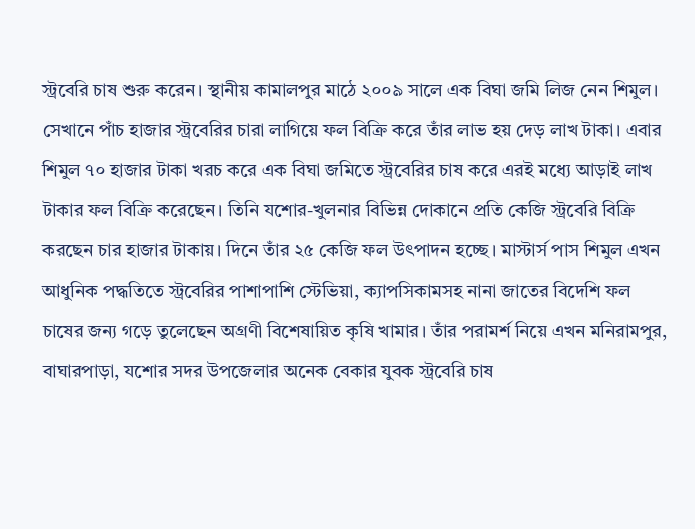স্ট্রবেরি চাষ শুরু করেন। স্থানীয় কামালপুর মাঠে ২০০৯ সালে এক বিঘা জমি লিজ নেন শিমুল। সেখানে পাঁচ হাজার স্ট্রবেরির চারা লাগিয়ে ফল বিক্রি করে তাঁর লাভ হয় দেড় লাখ টাকা। এবার শিমুল ৭০ হাজার টাকা খরচ করে এক বিঘা জমিতে স্ট্রবেরির চাষ করে এরই মধ্যে আড়াই লাখ টাকার ফল বিক্রি করেছেন। তিনি যশোর-খুলনার বিভিন্ন দোকানে প্রতি কেজি স্ট্রবেরি বিক্রি করছেন চার হাজার টাকায়। দিনে তাঁর ২৫ কেজি ফল উৎপাদন হচ্ছে। মাস্টার্স পাস শিমুল এখন আধুনিক পদ্ধতিতে স্ট্রবেরির পাশাপাশি স্টেভিয়া, ক্যাপসিকামসহ নানা জাতের বিদেশি ফল চাষের জন্য গড়ে তুলেছেন অগ্রণী বিশেষায়িত কৃষি খামার। তাঁর পরামর্শ নিয়ে এখন মনিরামপুর, বাঘারপাড়া, যশোর সদর উপজেলার অনেক বেকার যুবক স্ট্রবেরি চাষ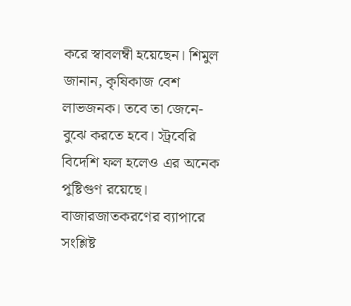করে স্বাবলম্বী হয়েছেন। শিমুল জানান, কৃষিকাজ বেশ লাভজনক। তবে তা জেনে-বুঝে করতে হবে। স্ট্রবেরি বিদেশি ফল হলেও এর অনেক পুষ্টিগুণ রয়েছে। বাজারজাতকরণের ব্যাপারে সংশ্লিষ্ট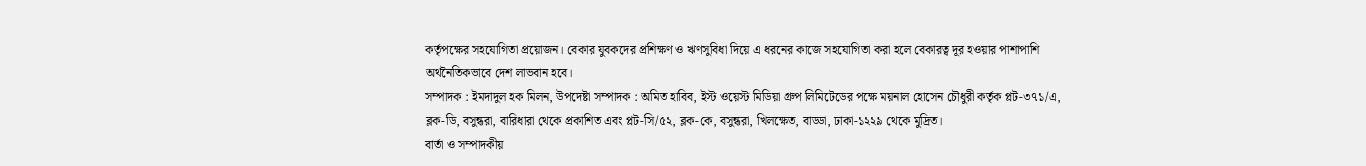কর্তৃপক্ষের সহযোগিতা প্রয়োজন। বেকার যুবকদের প্রশিক্ষণ ও ঋণসুবিধা দিয়ে এ ধরনের কাজে সহযোগিতা করা হলে বেকারত্ব দূর হওয়ার পাশাপাশি অর্থনৈতিকভাবে দেশ লাভবান হবে।
সম্পাদক : ইমদাদুল হক মিলন, উপদেষ্টা সম্পাদক : অমিত হাবিব, ইস্ট ওয়েস্ট মিডিয়া গ্রুপ লিমিটেডের পক্ষে ময়নাল হোসেন চৌধুরী কর্তৃক প্লট-৩৭১/এ, ব্লক-ডি, বসুন্ধরা, বারিধারা থেকে প্রকাশিত এবং প্লট-সি/৫২, ব্লক-কে, বসুন্ধরা, খিলক্ষেত, বাড্ডা, ঢাকা-১২২৯ থেকে মুদ্রিত।
বার্তা ও সম্পাদকীয়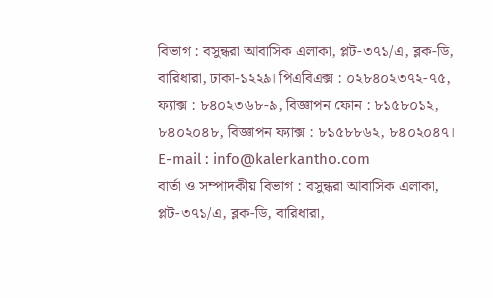বিভাগ : বসুন্ধরা আবাসিক এলাকা, প্লট-৩৭১/এ, ব্লক-ডি, বারিধারা, ঢাকা-১২২৯। পিএবিএক্স : ০২৮৪০২৩৭২-৭৫, ফ্যাক্স : ৮৪০২৩৬৮-৯, বিজ্ঞাপন ফোন : ৮১৫৮০১২, ৮৪০২০৪৮, বিজ্ঞাপন ফ্যাক্স : ৮১৫৮৮৬২, ৮৪০২০৪৭। E-mail : info@kalerkantho.com
বার্তা ও সম্পাদকীয় বিভাগ : বসুন্ধরা আবাসিক এলাকা, প্লট-৩৭১/এ, ব্লক-ডি, বারিধারা,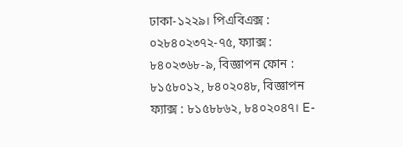ঢাকা-১২২৯। পিএবিএক্স : ০২৮৪০২৩৭২-৭৫, ফ্যাক্স : ৮৪০২৩৬৮-৯, বিজ্ঞাপন ফোন : ৮১৫৮০১২, ৮৪০২০৪৮, বিজ্ঞাপন ফ্যাক্স : ৮১৫৮৮৬২, ৮৪০২০৪৭। E-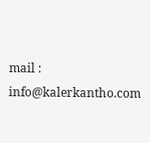mail : info@kalerkantho.com